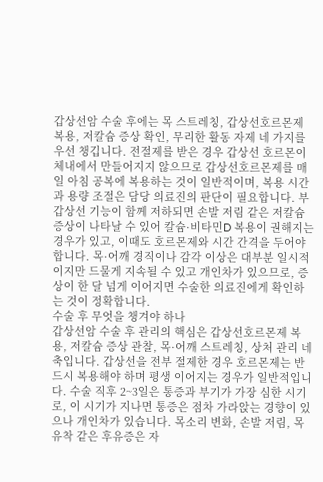갑상선암 수술 후에는 목 스트레칭, 갑상선호르몬제 복용, 저칼슘 증상 확인, 무리한 활동 자제 네 가지를 우선 챙깁니다. 전절제를 받은 경우 갑상선 호르몬이 체내에서 만들어지지 않으므로 갑상선호르몬제를 매일 아침 공복에 복용하는 것이 일반적이며, 복용 시간과 용량 조절은 담당 의료진의 판단이 필요합니다. 부갑상선 기능이 함께 저하되면 손발 저림 같은 저칼슘 증상이 나타날 수 있어 칼슘·비타민D 복용이 권해지는 경우가 있고, 이때도 호르몬제와 시간 간격을 두어야 합니다. 목·어깨 경직이나 감각 이상은 대부분 일시적이지만 드물게 지속될 수 있고 개인차가 있으므로, 증상이 한 달 넘게 이어지면 수술한 의료진에게 확인하는 것이 정확합니다.
수술 후 무엇을 챙겨야 하나
갑상선암 수술 후 관리의 핵심은 갑상선호르몬제 복용, 저칼슘 증상 관찰, 목·어깨 스트레칭, 상처 관리 네 축입니다. 갑상선을 전부 절제한 경우 호르몬제는 반드시 복용해야 하며 평생 이어지는 경우가 일반적입니다. 수술 직후 2~3일은 통증과 부기가 가장 심한 시기로, 이 시기가 지나면 통증은 점차 가라앉는 경향이 있으나 개인차가 있습니다. 목소리 변화, 손발 저림, 목 유착 같은 후유증은 자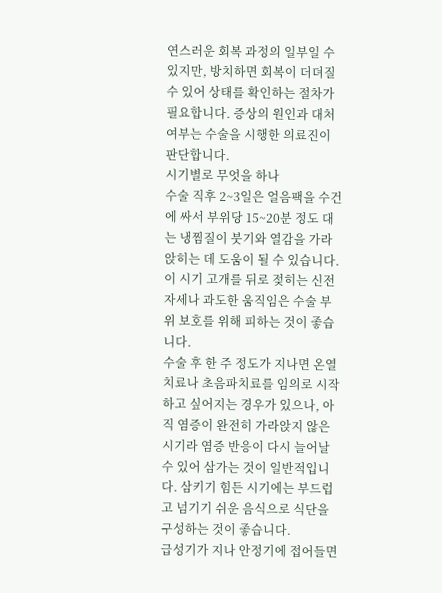연스러운 회복 과정의 일부일 수 있지만, 방치하면 회복이 더뎌질 수 있어 상태를 확인하는 절차가 필요합니다. 증상의 원인과 대처 여부는 수술을 시행한 의료진이 판단합니다.
시기별로 무엇을 하나
수술 직후 2~3일은 얼음팩을 수건에 싸서 부위당 15~20분 정도 대는 냉찜질이 붓기와 열감을 가라앉히는 데 도움이 될 수 있습니다. 이 시기 고개를 뒤로 젖히는 신전 자세나 과도한 움직임은 수술 부위 보호를 위해 피하는 것이 좋습니다.
수술 후 한 주 정도가 지나면 온열치료나 초음파치료를 임의로 시작하고 싶어지는 경우가 있으나, 아직 염증이 완전히 가라앉지 않은 시기라 염증 반응이 다시 늘어날 수 있어 삼가는 것이 일반적입니다. 삼키기 힘든 시기에는 부드럽고 넘기기 쉬운 음식으로 식단을 구성하는 것이 좋습니다.
급성기가 지나 안정기에 접어들면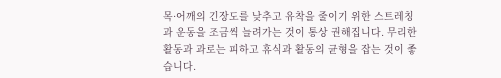목·어깨의 긴장도를 낮추고 유착을 줄이기 위한 스트레칭과 운동을 조금씩 늘려가는 것이 통상 권해집니다. 무리한 활동과 과로는 피하고 휴식과 활동의 균형을 잡는 것이 좋습니다.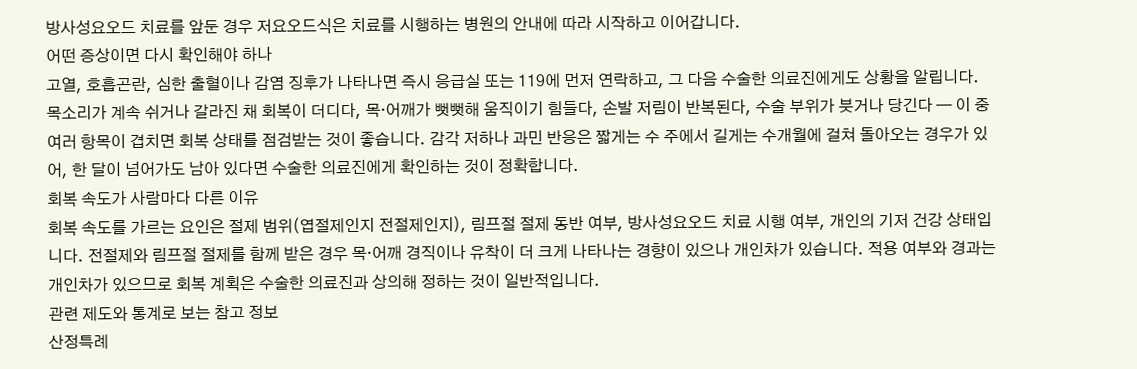방사성요오드 치료를 앞둔 경우 저요오드식은 치료를 시행하는 병원의 안내에 따라 시작하고 이어갑니다.
어떤 증상이면 다시 확인해야 하나
고열, 호흡곤란, 심한 출혈이나 감염 징후가 나타나면 즉시 응급실 또는 119에 먼저 연락하고, 그 다음 수술한 의료진에게도 상황을 알립니다.
목소리가 계속 쉬거나 갈라진 채 회복이 더디다, 목·어깨가 뻣뻣해 움직이기 힘들다, 손발 저림이 반복된다, 수술 부위가 붓거나 당긴다 — 이 중 여러 항목이 겹치면 회복 상태를 점검받는 것이 좋습니다. 감각 저하나 과민 반응은 짧게는 수 주에서 길게는 수개월에 걸쳐 돌아오는 경우가 있어, 한 달이 넘어가도 남아 있다면 수술한 의료진에게 확인하는 것이 정확합니다.
회복 속도가 사람마다 다른 이유
회복 속도를 가르는 요인은 절제 범위(엽절제인지 전절제인지), 림프절 절제 동반 여부, 방사성요오드 치료 시행 여부, 개인의 기저 건강 상태입니다. 전절제와 림프절 절제를 함께 받은 경우 목·어깨 경직이나 유착이 더 크게 나타나는 경향이 있으나 개인차가 있습니다. 적용 여부와 경과는 개인차가 있으므로 회복 계획은 수술한 의료진과 상의해 정하는 것이 일반적입니다.
관련 제도와 통계로 보는 참고 정보
산정특례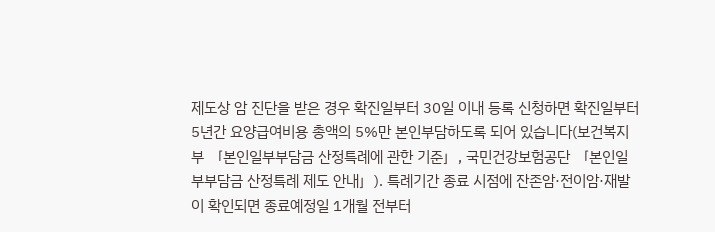제도상 암 진단을 받은 경우 확진일부터 30일 이내 등록 신청하면 확진일부터 5년간 요양급여비용 총액의 5%만 본인부담하도록 되어 있습니다(보건복지부 「본인일부부담금 산정특례에 관한 기준」, 국민건강보험공단 「본인일부부담금 산정특례 제도 안내」). 특례기간 종료 시점에 잔존암·전이암·재발이 확인되면 종료예정일 1개월 전부터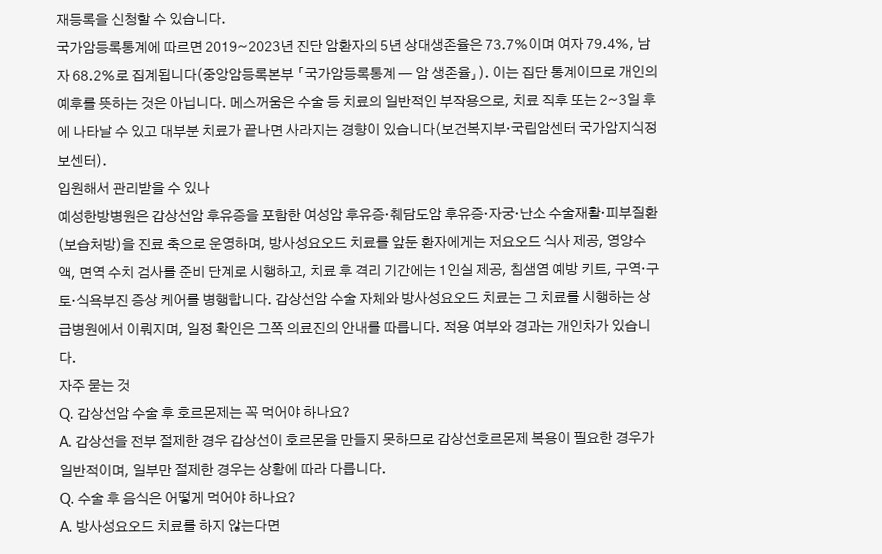재등록을 신청할 수 있습니다.
국가암등록통계에 따르면 2019~2023년 진단 암환자의 5년 상대생존율은 73.7%이며 여자 79.4%, 남자 68.2%로 집계됩니다(중앙암등록본부 「국가암등록통계 — 암 생존율」). 이는 집단 통계이므로 개인의 예후를 뜻하는 것은 아닙니다. 메스꺼움은 수술 등 치료의 일반적인 부작용으로, 치료 직후 또는 2~3일 후에 나타날 수 있고 대부분 치료가 끝나면 사라지는 경향이 있습니다(보건복지부·국립암센터 국가암지식정보센터).
입원해서 관리받을 수 있나
예성한방병원은 갑상선암 후유증을 포함한 여성암 후유증·췌담도암 후유증·자궁·난소 수술재활·피부질환(보습처방)을 진료 축으로 운영하며, 방사성요오드 치료를 앞둔 환자에게는 저요오드 식사 제공, 영양수액, 면역 수치 검사를 준비 단계로 시행하고, 치료 후 격리 기간에는 1인실 제공, 침샘염 예방 키트, 구역·구토·식욕부진 증상 케어를 병행합니다. 갑상선암 수술 자체와 방사성요오드 치료는 그 치료를 시행하는 상급병원에서 이뤄지며, 일정 확인은 그쪽 의료진의 안내를 따릅니다. 적용 여부와 경과는 개인차가 있습니다.
자주 묻는 것
Q. 갑상선암 수술 후 호르몬제는 꼭 먹어야 하나요?
A. 갑상선을 전부 절제한 경우 갑상선이 호르몬을 만들지 못하므로 갑상선호르몬제 복용이 필요한 경우가 일반적이며, 일부만 절제한 경우는 상황에 따라 다릅니다.
Q. 수술 후 음식은 어떻게 먹어야 하나요?
A. 방사성요오드 치료를 하지 않는다면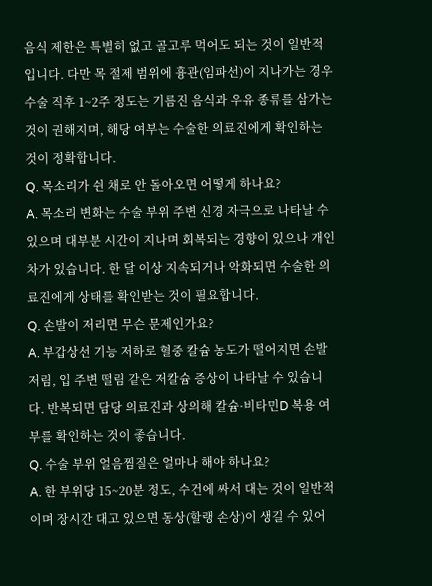음식 제한은 특별히 없고 골고루 먹어도 되는 것이 일반적입니다. 다만 목 절제 범위에 흉관(임파선)이 지나가는 경우 수술 직후 1~2주 정도는 기름진 음식과 우유 종류를 삼가는 것이 권해지며, 해당 여부는 수술한 의료진에게 확인하는 것이 정확합니다.
Q. 목소리가 쉰 채로 안 돌아오면 어떻게 하나요?
A. 목소리 변화는 수술 부위 주변 신경 자극으로 나타날 수 있으며 대부분 시간이 지나며 회복되는 경향이 있으나 개인차가 있습니다. 한 달 이상 지속되거나 악화되면 수술한 의료진에게 상태를 확인받는 것이 필요합니다.
Q. 손발이 저리면 무슨 문제인가요?
A. 부갑상선 기능 저하로 혈중 칼슘 농도가 떨어지면 손발 저림, 입 주변 떨림 같은 저칼슘 증상이 나타날 수 있습니다. 반복되면 담당 의료진과 상의해 칼슘·비타민D 복용 여부를 확인하는 것이 좋습니다.
Q. 수술 부위 얼음찜질은 얼마나 해야 하나요?
A. 한 부위당 15~20분 정도, 수건에 싸서 대는 것이 일반적이며 장시간 대고 있으면 동상(할랭 손상)이 생길 수 있어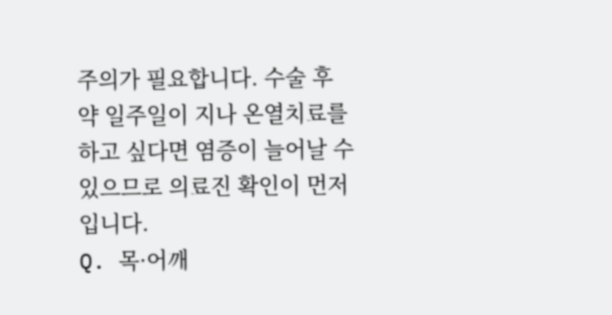주의가 필요합니다. 수술 후 약 일주일이 지나 온열치료를 하고 싶다면 염증이 늘어날 수 있으므로 의료진 확인이 먼저입니다.
Q. 목·어깨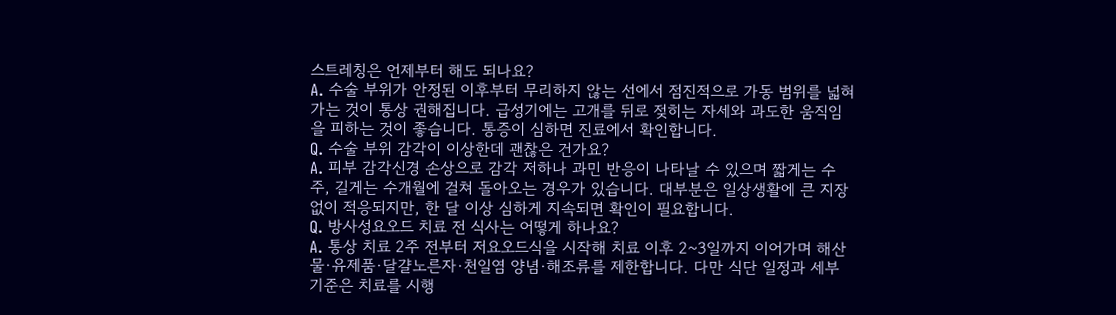스트레칭은 언제부터 해도 되나요?
A. 수술 부위가 안정된 이후부터 무리하지 않는 선에서 점진적으로 가동 범위를 넓혀가는 것이 통상 권해집니다. 급성기에는 고개를 뒤로 젖히는 자세와 과도한 움직임을 피하는 것이 좋습니다. 통증이 심하면 진료에서 확인합니다.
Q. 수술 부위 감각이 이상한데 괜찮은 건가요?
A. 피부 감각신경 손상으로 감각 저하나 과민 반응이 나타날 수 있으며 짧게는 수 주, 길게는 수개월에 걸쳐 돌아오는 경우가 있습니다. 대부분은 일상생활에 큰 지장 없이 적응되지만, 한 달 이상 심하게 지속되면 확인이 필요합니다.
Q. 방사성요오드 치료 전 식사는 어떻게 하나요?
A. 통상 치료 2주 전부터 저요오드식을 시작해 치료 이후 2~3일까지 이어가며 해산물·유제품·달걀노른자·천일염 양념·해조류를 제한합니다. 다만 식단 일정과 세부 기준은 치료를 시행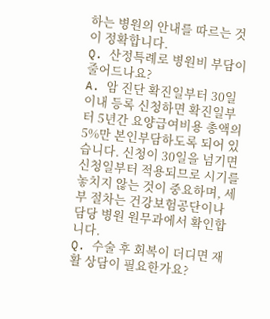하는 병원의 안내를 따르는 것이 정확합니다.
Q. 산정특례로 병원비 부담이 줄어드나요?
A. 암 진단 확진일부터 30일 이내 등록 신청하면 확진일부터 5년간 요양급여비용 총액의 5%만 본인부담하도록 되어 있습니다. 신청이 30일을 넘기면 신청일부터 적용되므로 시기를 놓치지 않는 것이 중요하며, 세부 절차는 건강보험공단이나 담당 병원 원무과에서 확인합니다.
Q. 수술 후 회복이 더디면 재활 상담이 필요한가요?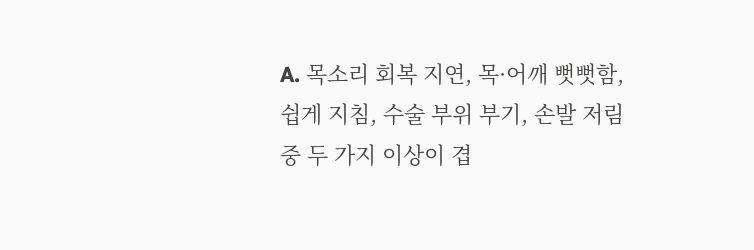A. 목소리 회복 지연, 목·어깨 뻣뻣함, 쉽게 지침, 수술 부위 부기, 손발 저림 중 두 가지 이상이 겹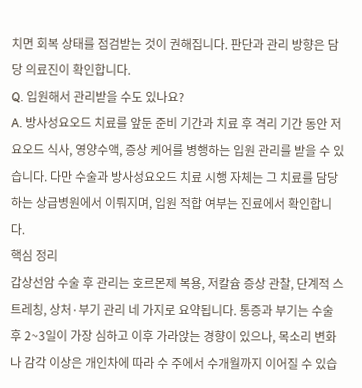치면 회복 상태를 점검받는 것이 권해집니다. 판단과 관리 방향은 담당 의료진이 확인합니다.
Q. 입원해서 관리받을 수도 있나요?
A. 방사성요오드 치료를 앞둔 준비 기간과 치료 후 격리 기간 동안 저요오드 식사, 영양수액, 증상 케어를 병행하는 입원 관리를 받을 수 있습니다. 다만 수술과 방사성요오드 치료 시행 자체는 그 치료를 담당하는 상급병원에서 이뤄지며, 입원 적합 여부는 진료에서 확인합니다.
핵심 정리
갑상선암 수술 후 관리는 호르몬제 복용, 저칼슘 증상 관찰, 단계적 스트레칭, 상처·부기 관리 네 가지로 요약됩니다. 통증과 부기는 수술 후 2~3일이 가장 심하고 이후 가라앉는 경향이 있으나, 목소리 변화나 감각 이상은 개인차에 따라 수 주에서 수개월까지 이어질 수 있습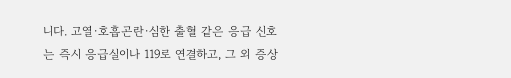니다. 고열·호흡곤란·심한 출혈 같은 응급 신호는 즉시 응급실이나 119로 연결하고, 그 외 증상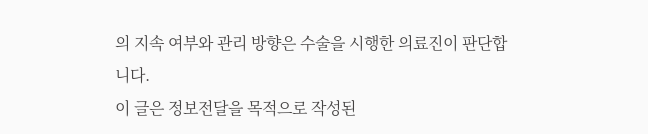의 지속 여부와 관리 방향은 수술을 시행한 의료진이 판단합니다.
이 글은 정보전달을 목적으로 작성된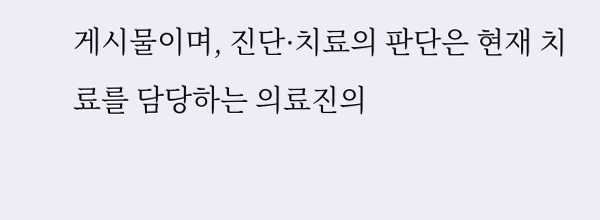게시물이며, 진단·치료의 판단은 현재 치료를 담당하는 의료진의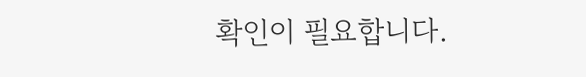확인이 필요합니다.